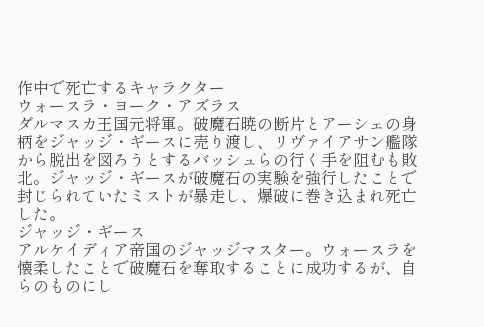作中で死亡するキャラクター
ウォースラ・ヨーク・アズラス
ダルマスカ王国元将軍。破魔石暁の断片とアーシェの身柄をジャッジ・ギースに売り渡し、リヴァイアサン艦隊から脱出を図ろうとするバッシュらの行く手を阻むも敗北。ジャッジ・ギースが破魔石の実験を強行したことで封じられていたミストが暴走し、爆破に巻き込まれ死亡した。
ジャッジ・ギース
アルケイディア帝国のジャッジマスター。ウォースラを懐柔したことで破魔石を奪取することに成功するが、自らのものにし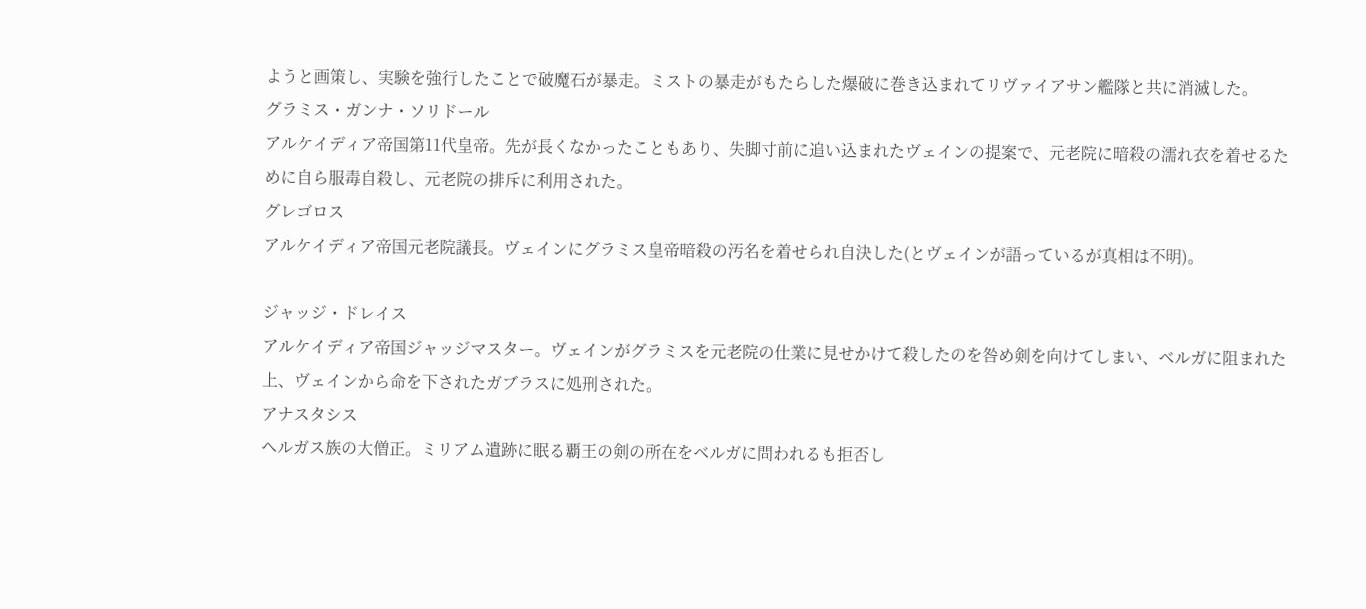ようと画策し、実験を強行したことで破魔石が暴走。ミストの暴走がもたらした爆破に巻き込まれてリヴァイアサン艦隊と共に消滅した。
グラミス・ガンナ・ソリドール
アルケイディア帝国第11代皇帝。先が長くなかったこともあり、失脚寸前に追い込まれたヴェインの提案で、元老院に暗殺の濡れ衣を着せるために自ら服毒自殺し、元老院の排斥に利用された。
グレゴロス
アルケイディア帝国元老院議長。ヴェインにグラミス皇帝暗殺の汚名を着せられ自決した(とヴェインが語っているが真相は不明)。

ジャッジ・ドレイス
アルケイディア帝国ジャッジマスター。ヴェインがグラミスを元老院の仕業に見せかけて殺したのを咎め剣を向けてしまい、ベルガに阻まれた上、ヴェインから命を下されたガブラスに処刑された。
アナスタシス
ヘルガス族の大僧正。ミリアム遺跡に眠る覇王の剣の所在をベルガに問われるも拒否し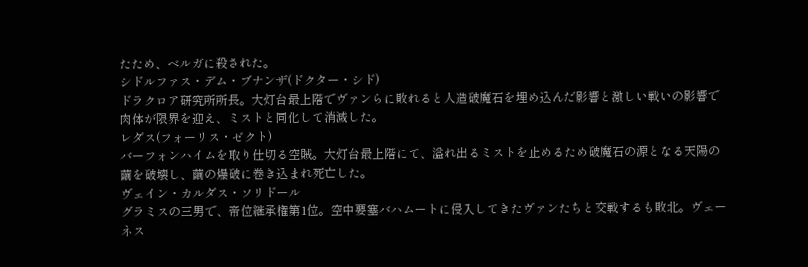たため、ベルガに殺された。
シドルファス・デム・ブナンザ(ドクター・シド)
ドラクロア研究所所長。大灯台最上階でヴァンらに敗れると人造破魔石を埋め込んだ影響と激しい戦いの影響で肉体が限界を迎え、ミストと同化して消滅した。
レダス(フォーリス・ゼクト)
バーフォンハイムを取り仕切る空賊。大灯台最上階にて、溢れ出るミストを止めるため破魔石の源となる天陽の繭を破壊し、繭の爆破に巻き込まれ死亡した。
ヴェイン・カルダス・ソリドール
グラミスの三男で、帝位継承権第1位。空中要塞バハムートに侵入してきたヴァンたちと交戦するも敗北。ヴェーネス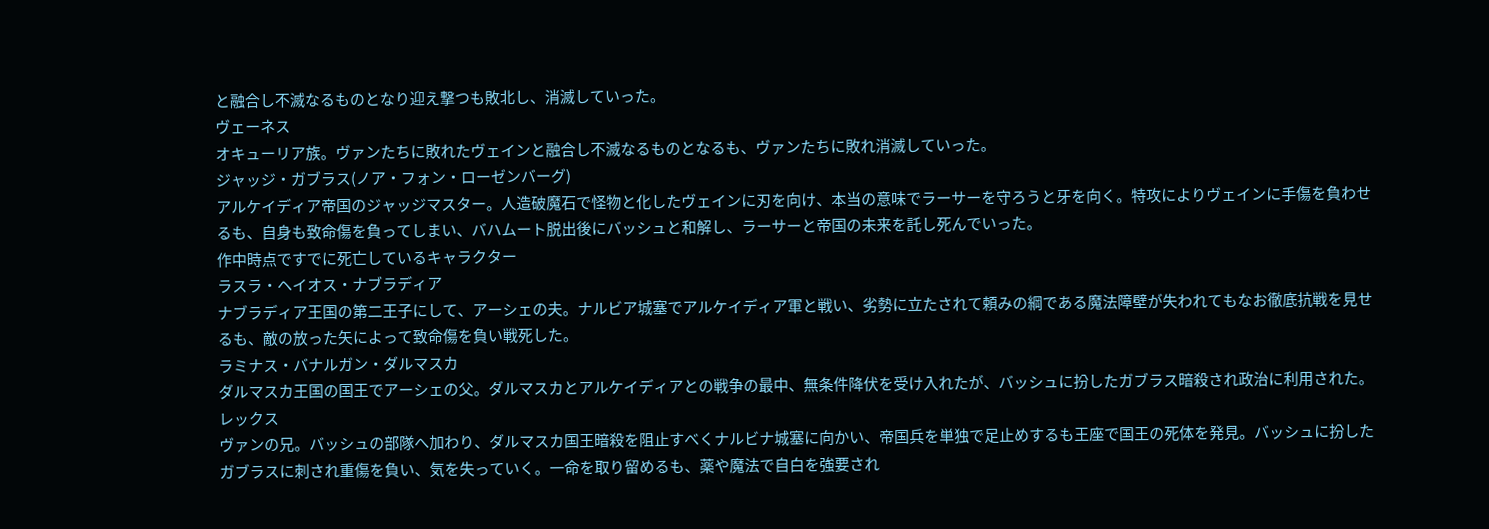と融合し不滅なるものとなり迎え撃つも敗北し、消滅していった。
ヴェーネス
オキューリア族。ヴァンたちに敗れたヴェインと融合し不滅なるものとなるも、ヴァンたちに敗れ消滅していった。
ジャッジ・ガブラス(ノア・フォン・ローゼンバーグ)
アルケイディア帝国のジャッジマスター。人造破魔石で怪物と化したヴェインに刃を向け、本当の意味でラーサーを守ろうと牙を向く。特攻によりヴェインに手傷を負わせるも、自身も致命傷を負ってしまい、バハムート脱出後にバッシュと和解し、ラーサーと帝国の未来を託し死んでいった。
作中時点ですでに死亡しているキャラクター
ラスラ・ヘイオス・ナブラディア
ナブラディア王国の第二王子にして、アーシェの夫。ナルビア城塞でアルケイディア軍と戦い、劣勢に立たされて頼みの綱である魔法障壁が失われてもなお徹底抗戦を見せるも、敵の放った矢によって致命傷を負い戦死した。
ラミナス・バナルガン・ダルマスカ
ダルマスカ王国の国王でアーシェの父。ダルマスカとアルケイディアとの戦争の最中、無条件降伏を受け入れたが、バッシュに扮したガブラス暗殺され政治に利用された。
レックス
ヴァンの兄。バッシュの部隊へ加わり、ダルマスカ国王暗殺を阻止すべくナルビナ城塞に向かい、帝国兵を単独で足止めするも王座で国王の死体を発見。バッシュに扮したガブラスに刺され重傷を負い、気を失っていく。一命を取り留めるも、薬や魔法で自白を強要され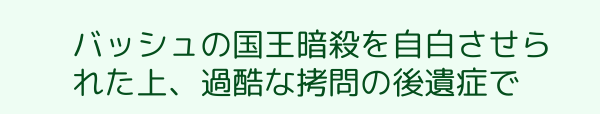バッシュの国王暗殺を自白させられた上、過酷な拷問の後遺症で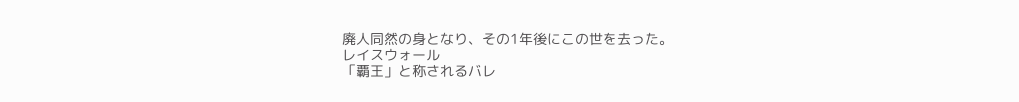廃人同然の身となり、その1年後にこの世を去った。
レイスウォール
「覇王」と称されるバレ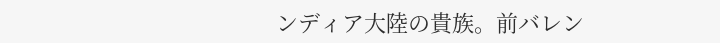ンディア大陸の貴族。前バレン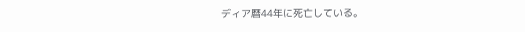ディア暦44年に死亡している。